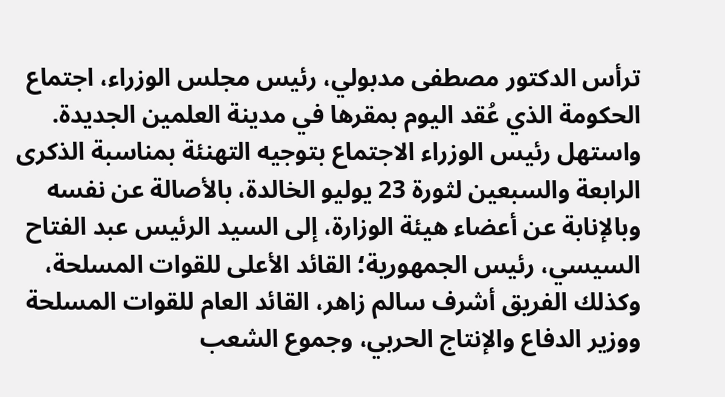ترأس الدكتور مصطفى مدبولي، رئيس مجلس الوزراء، اجتماع الحكومة الذي عُقد اليوم بمقرها في مدينة العلمين الجديدة.
واستهل رئيس الوزراء الاجتماع بتوجيه التهنئة بمناسبة الذكرى الرابعة والسبعين لثورة 23 يوليو الخالدة، بالأصالة عن نفسه وبالإنابة عن أعضاء هيئة الوزارة، إلى السيد الرئيس عبد الفتاح السيسي، رئيس الجمهورية؛ القائد الأعلى للقوات المسلحة، وكذلك الفريق أشرف سالم زاهر، القائد العام للقوات المسلحة ووزير الدفاع والإنتاج الحربي، وجموع الشعب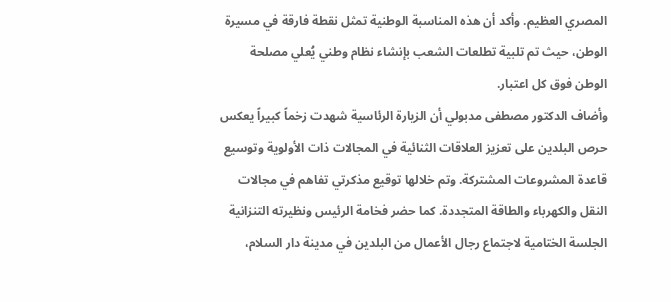المصري العظيم. وأكد أن هذه المناسبة الوطنية تمثل نقطة فارقة في مسيرة الوطن، حيث تم تلبية تطلعات الشعب بإنشاء نظام وطني يُعلي مصلحة الوطن فوق كل اعتبار.
وأضاف الدكتور مصطفى مدبولي أن الزيارة الرئاسية شهدت زخماً كبيراً يعكس حرص البلدين على تعزيز العلاقات الثنائية في المجالات ذات الأولوية وتوسيع قاعدة المشروعات المشتركة. وتم خلالها توقيع مذكرتي تفاهم في مجالات النقل والكهرباء والطاقة المتجددة. كما حضر فخامة الرئيس ونظيرته التنزانية الجلسة الختامية لاجتماع رجال الأعمال من البلدين في مدينة دار السلام،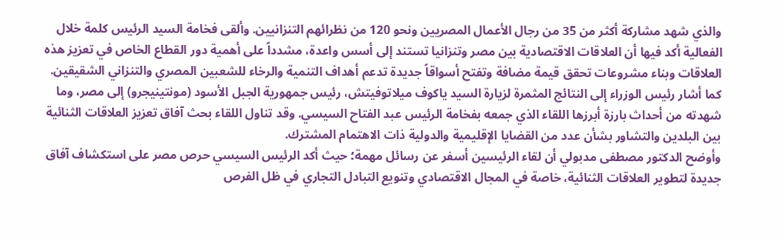والذي شهد مشاركة أكثر من 35 من رجال الأعمال المصريين ونحو 120 من نظرائهم التنزانيين. وألقى فخامة السيد الرئيس كلمة خلال الفعالية أكد فيها أن العلاقات الاقتصادية بين مصر وتنزانيا تستند إلى أسس واعدة، مشدداً على أهمية دور القطاع الخاص في تعزيز هذه العلاقات وبناء مشروعات تحقق قيمة مضافة وتفتح أسواقاً جديدة تدعم أهداف التنمية والرخاء للشعبين المصري والتنزاني الشقيقين.
كما أشار رئيس الوزراء إلى النتائج المثمرة لزيارة السيد ياكوف ميلاتوفيتش، رئيس جمهورية الجبل الأسود (مونتينيجرو) إلى مصر، وما شهدته من أحداث بارزة أبرزها اللقاء الذي جمعه بفخامة الرئيس عبد الفتاح السيسي. وقد تناول اللقاء بحث آفاق تعزيز العلاقات الثنائية بين البلدين والتشاور بشأن عدد من القضايا الإقليمية والدولية ذات الاهتمام المشترك.
وأوضح الدكتور مصطفى مدبولي أن لقاء الرئيسين أسفر عن رسائل مهمة؛ حيث أكد الرئيس السيسي حرص مصر على استكشاف آفاق جديدة لتطوير العلاقات الثنائية، خاصة في المجال الاقتصادي وتنويع التبادل التجاري في ظل الفرص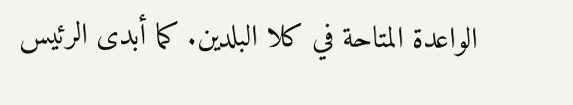الواعدة المتاحة في كلا البلدين. كما أبدى الرئيس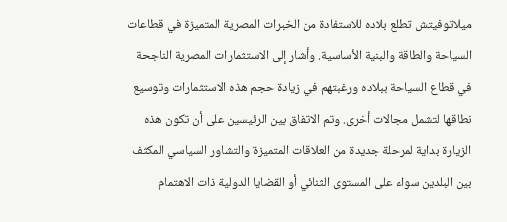ميلاتوفيتش تطلع بلاده للاستفادة من الخبرات المصرية المتميزة في قطاعات السياحة والطاقة والبنية الأساسية. وأشار إلى الاستثمارات المصرية الناجحة في قطاع السياحة ببلاده ورغبتهم في زيادة حجم هذه الاستثمارات وتوسيع نطاقها لتشمل مجالات أخرى. وتم الاتفاق بين الرئيسين على أن تكون هذه الزيارة بداية لمرحلة جديدة من العلاقات المتميزة والتشاور السياسي المكثف بين البلدين سواء على المستوى الثنائي أو القضايا الدولية ذات الاهتمام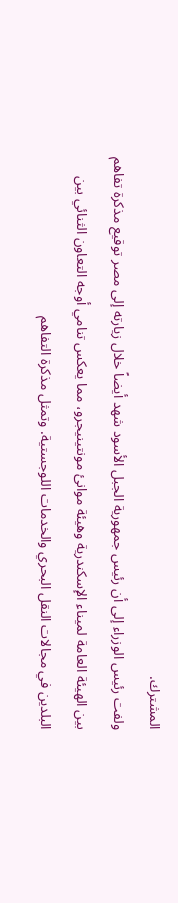المشترك.
ولفت رئيس الوزراء إلى أن رئيس جمهورية الجبل الأسود شهد أيضاً خلال زيارته إلى مصر توقيع مذكرة تفاهم بين الهيئة العامة لميناء الإسكندرية وهيئة موانئ مونتينيجرو، مما يعكس تنامي أوجه التعاون الثنائي بين البلدين في مجالات النقل البحري والخدمات اللوجستية. وتمثل مذكرة التفاهم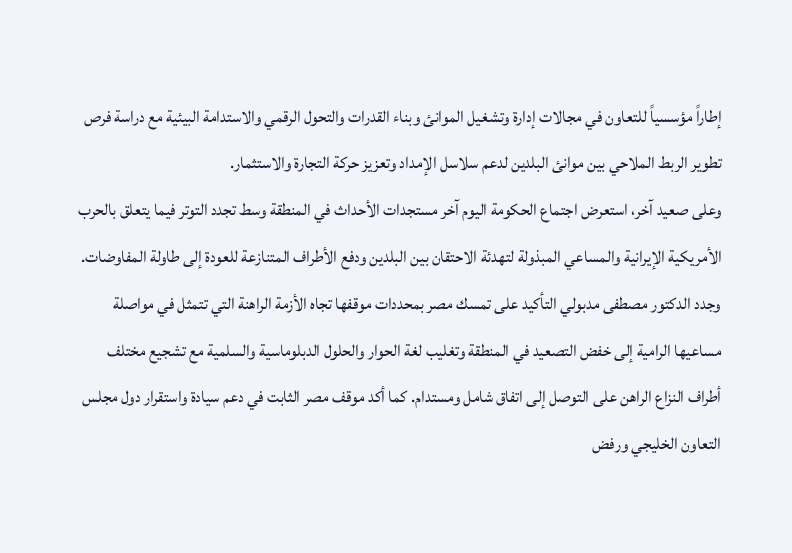إطاراً مؤسسياً للتعاون في مجالات إدارة وتشغيل الموانئ وبناء القدرات والتحول الرقمي والاستدامة البيئية مع دراسة فرص تطوير الربط الملاحي بين موانئ البلدين لدعم سلاسل الإمداد وتعزيز حركة التجارة والاستثمار.
وعلى صعيد آخر، استعرض اجتماع الحكومة اليوم آخر مستجدات الأحداث في المنطقة وسط تجدد التوتر فيما يتعلق بالحرب الأمريكية الإيرانية والمساعي المبذولة لتهدئة الاحتقان بين البلدين ودفع الأطراف المتنازعة للعودة إلى طاولة المفاوضات.
وجدد الدكتور مصطفى مدبولي التأكيد على تمسك مصر بمحددات موقفها تجاه الأزمة الراهنة التي تتمثل في مواصلة مساعيها الرامية إلى خفض التصعيد في المنطقة وتغليب لغة الحوار والحلول الدبلوماسية والسلمية مع تشجيع مختلف أطراف النزاع الراهن على التوصل إلى اتفاق شامل ومستدام. كما أكد موقف مصر الثابت في دعم سيادة واستقرار دول مجلس التعاون الخليجي ورفض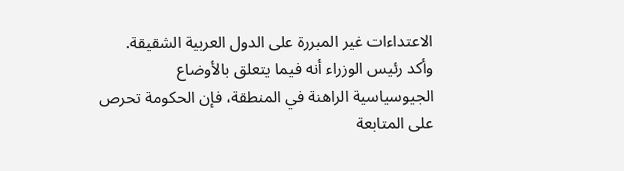الاعتداءات غير المبررة على الدول العربية الشقيقة.
وأكد رئيس الوزراء أنه فيما يتعلق بالأوضاع الجيوسياسية الراهنة في المنطقة، فإن الحكومة تحرص على المتابعة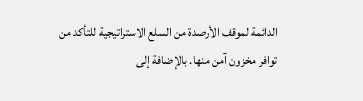الدائمة لموقف الأرصدة من السلع الاستراتيجية للتأكد من توافر مخزون آمن منها. بالإضافة إلى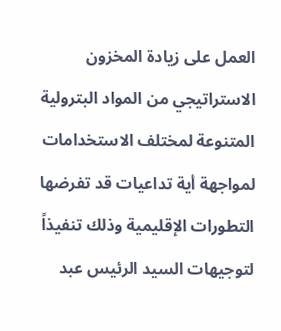العمل على زيادة المخزون الاستراتيجي من المواد البترولية المتنوعة لمختلف الاستخدامات لمواجهة أية تداعيات قد تفرضها التطورات الإقليمية وذلك تنفيذاً لتوجيهات السيد الرئيس عبد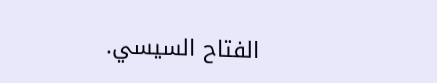الفتاح السيسي.